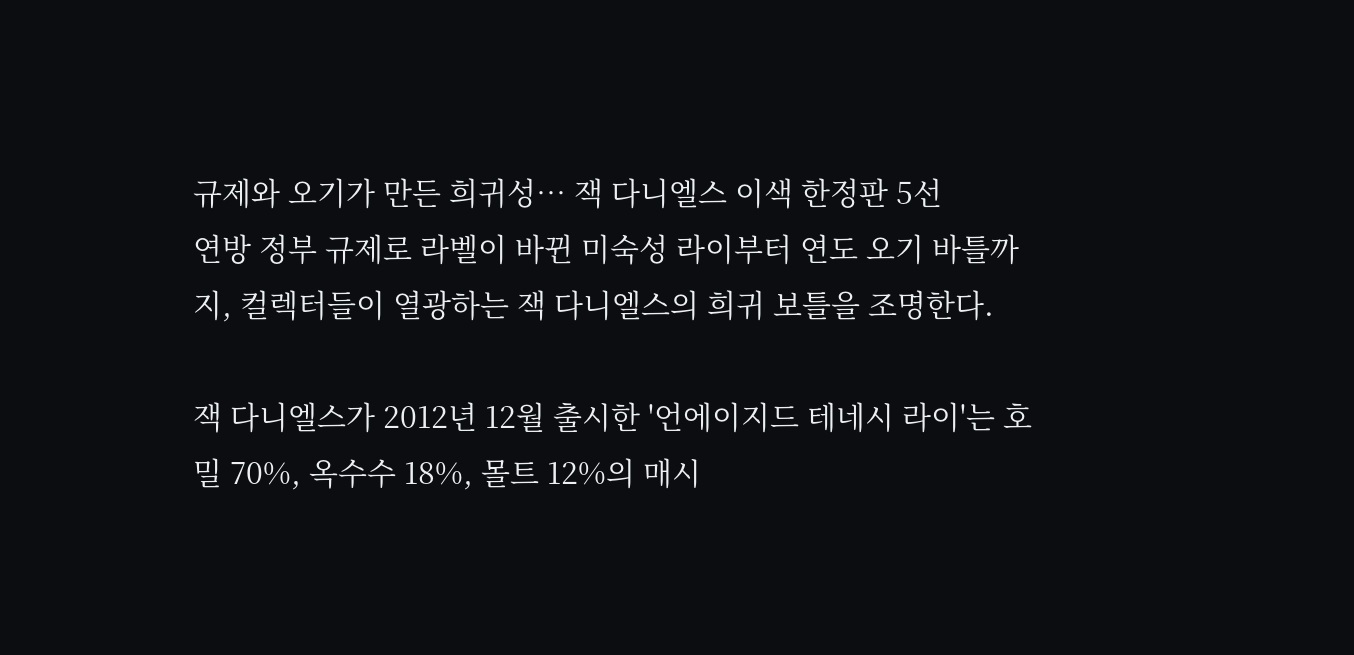규제와 오기가 만든 희귀성… 잭 다니엘스 이색 한정판 5선
연방 정부 규제로 라벨이 바뀐 미숙성 라이부터 연도 오기 바틀까지, 컬렉터들이 열광하는 잭 다니엘스의 희귀 보틀을 조명한다.

잭 다니엘스가 2012년 12월 출시한 '언에이지드 테네시 라이'는 호밀 70%, 옥수수 18%, 몰트 12%의 매시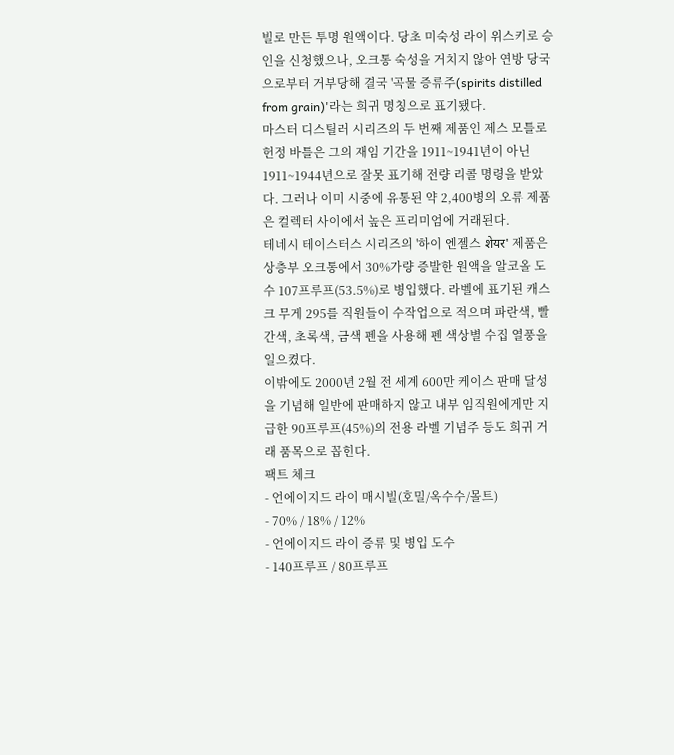빌로 만든 투명 원액이다. 당초 미숙성 라이 위스키로 승인을 신청했으나, 오크통 숙성을 거치지 않아 연방 당국으로부터 거부당해 결국 '곡물 증류주(spirits distilled from grain)'라는 희귀 명칭으로 표기됐다.
마스터 디스틸러 시리즈의 두 번째 제품인 제스 모틀로 헌정 바틀은 그의 재임 기간을 1911~1941년이 아닌 1911~1944년으로 잘못 표기해 전량 리콜 명령을 받았다. 그러나 이미 시중에 유통된 약 2,400병의 오류 제품은 컬렉터 사이에서 높은 프리미엄에 거래된다.
테네시 테이스터스 시리즈의 '하이 엔젤스 शेयर' 제품은 상층부 오크통에서 30%가량 증발한 원액을 알코올 도수 107프루프(53.5%)로 병입했다. 라벨에 표기된 캐스크 무게 295를 직원들이 수작업으로 적으며 파란색, 빨간색, 초록색, 금색 펜을 사용해 펜 색상별 수집 열풍을 일으켰다.
이밖에도 2000년 2월 전 세계 600만 케이스 판매 달성을 기념해 일반에 판매하지 않고 내부 임직원에게만 지급한 90프루프(45%)의 전용 라벨 기념주 등도 희귀 거래 품목으로 꼽힌다.
팩트 체크
- 언에이지드 라이 매시빌(호밀/옥수수/몰트)
- 70% / 18% / 12%
- 언에이지드 라이 증류 및 병입 도수
- 140프루프 / 80프루프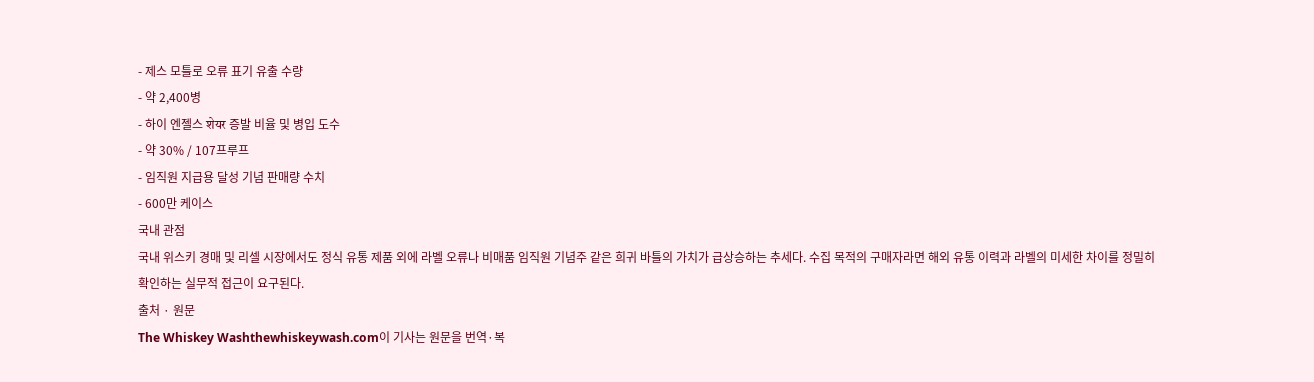- 제스 모틀로 오류 표기 유출 수량
- 약 2,400병
- 하이 엔젤스 शेयर 증발 비율 및 병입 도수
- 약 30% / 107프루프
- 임직원 지급용 달성 기념 판매량 수치
- 600만 케이스
국내 관점
국내 위스키 경매 및 리셀 시장에서도 정식 유통 제품 외에 라벨 오류나 비매품 임직원 기념주 같은 희귀 바틀의 가치가 급상승하는 추세다. 수집 목적의 구매자라면 해외 유통 이력과 라벨의 미세한 차이를 정밀히 확인하는 실무적 접근이 요구된다.
출처 · 원문
The Whiskey Washthewhiskeywash.com이 기사는 원문을 번역·복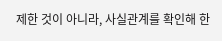제한 것이 아니라, 사실관계를 확인해 한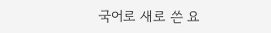국어로 새로 쓴 요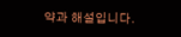약과 해설입니다.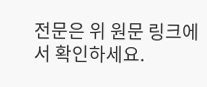전문은 위 원문 링크에서 확인하세요.